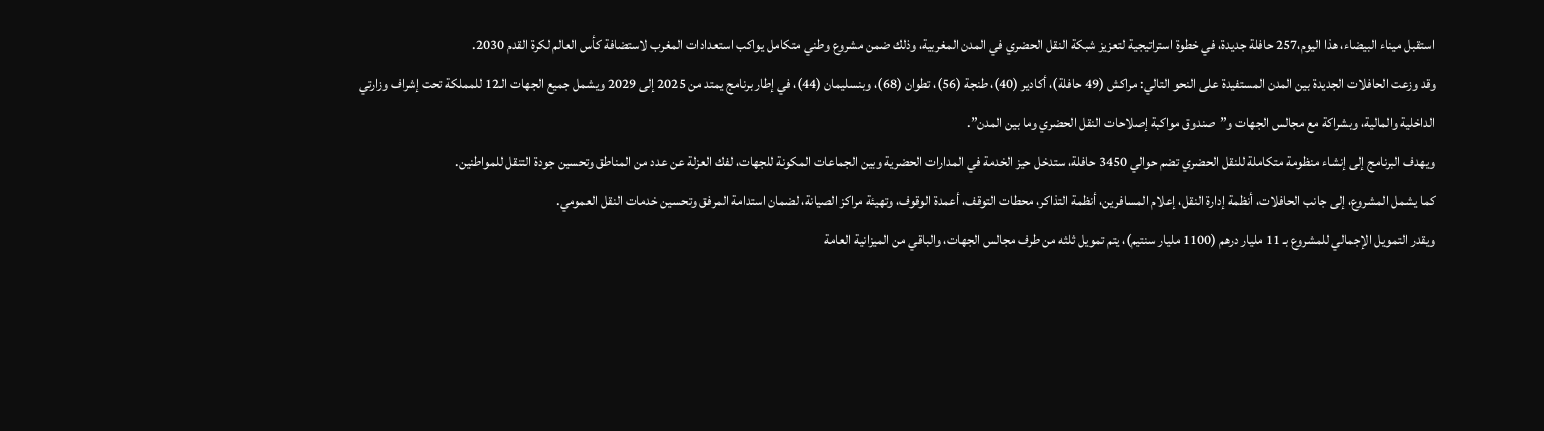استقبل ميناء البيضاء، هذا اليوم،257 حافلة جديدة، في خطوة استراتيجية لتعزيز شبكة النقل الحضري في المدن المغربية، وذلك ضمن مشروع وطني متكامل يواكب استعدادات المغرب لاستضافة كأس العالم لكرة القدم 2030.
وقد وزعت الحافلات الجديدة بين المدن المستفيدة على النحو التالي: مراكش (49 حافلة)، أكادير (40)، طنجة (56)، تطوان (68)، وبنسليمان (44)، في إطار برنامج يمتد من 2025 إلى 2029 ويشمل جميع الجهات الـ12 للمملكة تحت إشراف وزارتي الداخلية والمالية، وبشراكة مع مجالس الجهات و”صندوق مواكبة إصلاحات النقل الحضري وما بين المدن”.
ويهدف البرنامج إلى إنشاء منظومة متكاملة للنقل الحضري تضم حوالي 3450 حافلة، ستدخل حيز الخدمة في المدارات الحضرية وبين الجماعات المكونة للجهات، لفك العزلة عن عدد من المناطق وتحسين جودة التنقل للمواطنين.
كما يشمل المشروع، إلى جانب الحافلات، أنظمة إدارة النقل، إعلام المسافرين، أنظمة التذاكر، محطات التوقف، أعمدة الوقوف، وتهيئة مراكز الصيانة، لضمان استدامة المرفق وتحسين خدمات النقل العمومي.
ويقدر التمويل الإجمالي للمشروع بـ 11 مليار درهم (1100 مليار سنتيم)، يتم تمويل ثلثه من طرف مجالس الجهات، والباقي من الميزانية العامة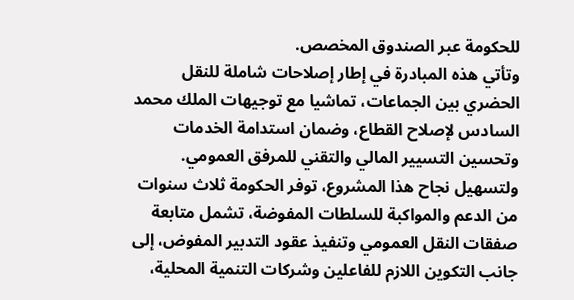للحكومة عبر الصندوق المخصص.
وتأتي هذه المبادرة في إطار إصلاحات شاملة للنقل الحضري بين الجماعات، تماشيا مع توجيهات الملك محمد السادس لإصلاح القطاع، وضمان استدامة الخدمات وتحسين التسيير المالي والتقني للمرفق العمومي.
ولتسهيل نجاح هذا المشروع، توفر الحكومة ثلاث سنوات من الدعم والمواكبة للسلطات المفوضة، تشمل متابعة صفقات النقل العمومي وتنفيذ عقود التدبير المفوض، إلى جانب التكوين اللازم للفاعلين وشركات التنمية المحلية،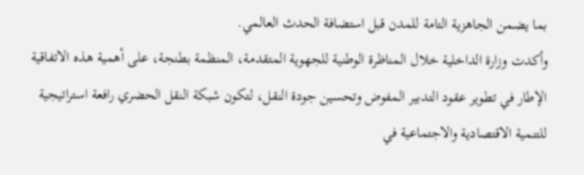بما يضمن الجاهزية التامة للمدن قبل استضافة الحدث العالمي.
وأكدت وزارة الداخلية خلال المناظرة الوطنية للجهوية المتقدمة، المنظمة بطنجة، على أهمية هذه الاتفاقية الإطار في تطوير عقود التدبير المفوض وتحسين جودة النقل، لتكون شبكة النقل الحضري رافعة استراتيجية للتنمية الاقتصادية والاجتماعية في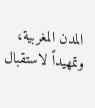المدن المغربية، وتمهيداً لاستقبال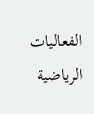الفعاليات الرياضية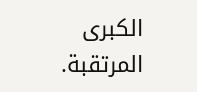الكبرى المرتقبة.